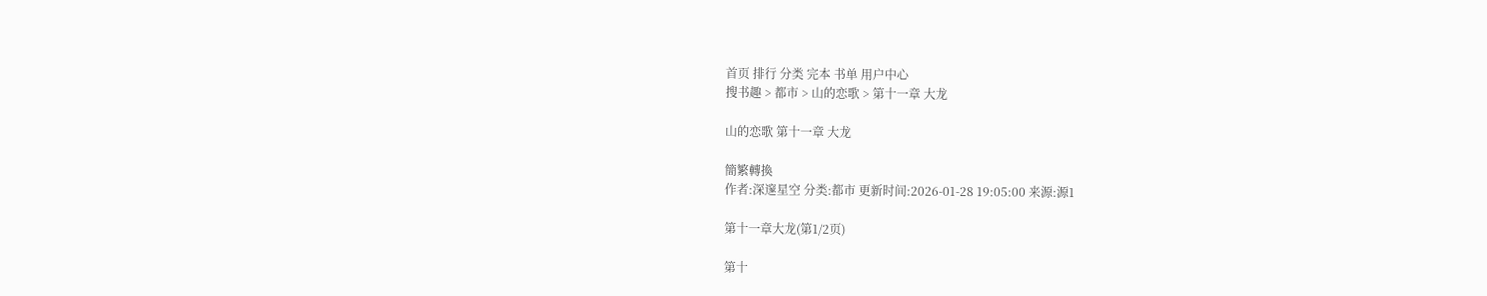首页 排行 分类 完本 书单 用户中心
搜书趣 > 都市 > 山的恋歌 > 第十一章 大龙

山的恋歌 第十一章 大龙

簡繁轉換
作者:深邃星空 分类:都市 更新时间:2026-01-28 19:05:00 来源:源1

第十一章大龙(第1/2页)

第十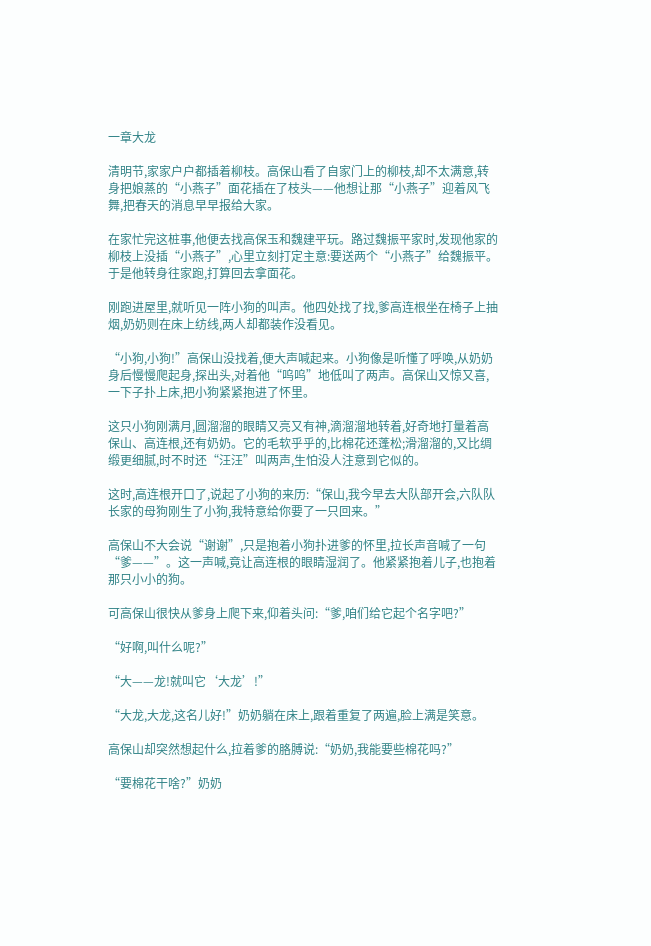一章大龙

清明节,家家户户都插着柳枝。高保山看了自家门上的柳枝,却不太满意,转身把娘蒸的“小燕子”面花插在了枝头——他想让那“小燕子”迎着风飞舞,把春天的消息早早报给大家。

在家忙完这桩事,他便去找高保玉和魏建平玩。路过魏振平家时,发现他家的柳枝上没插“小燕子”,心里立刻打定主意:要送两个“小燕子”给魏振平。于是他转身往家跑,打算回去拿面花。

刚跑进屋里,就听见一阵小狗的叫声。他四处找了找,爹高连根坐在椅子上抽烟,奶奶则在床上纺线,两人却都装作没看见。

“小狗,小狗!”高保山没找着,便大声喊起来。小狗像是听懂了呼唤,从奶奶身后慢慢爬起身,探出头,对着他“呜呜”地低叫了两声。高保山又惊又喜,一下子扑上床,把小狗紧紧抱进了怀里。

这只小狗刚满月,圆溜溜的眼睛又亮又有神,滴溜溜地转着,好奇地打量着高保山、高连根,还有奶奶。它的毛软乎乎的,比棉花还蓬松;滑溜溜的,又比绸缎更细腻,时不时还“汪汪”叫两声,生怕没人注意到它似的。

这时,高连根开口了,说起了小狗的来历:“保山,我今早去大队部开会,六队队长家的母狗刚生了小狗,我特意给你要了一只回来。”

高保山不大会说“谢谢”,只是抱着小狗扑进爹的怀里,拉长声音喊了一句“爹——”。这一声喊,竟让高连根的眼睛湿润了。他紧紧抱着儿子,也抱着那只小小的狗。

可高保山很快从爹身上爬下来,仰着头问:“爹,咱们给它起个名字吧?”

“好啊,叫什么呢?”

“大——龙!就叫它‘大龙’!”

“大龙,大龙,这名儿好!”奶奶躺在床上,跟着重复了两遍,脸上满是笑意。

高保山却突然想起什么,拉着爹的胳膊说:“奶奶,我能要些棉花吗?”

“要棉花干啥?”奶奶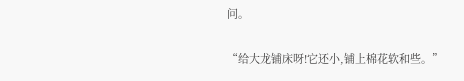问。

“给大龙铺床呀!它还小,铺上棉花软和些。”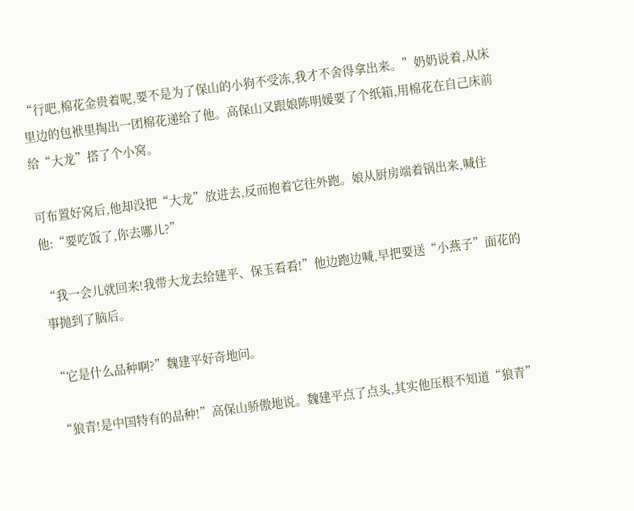“行吧,棉花金贵着呢,要不是为了保山的小狗不受冻,我才不舍得拿出来。”奶奶说着,从床里边的包袱里掏出一团棉花递给了他。高保山又跟娘陈明媛要了个纸箱,用棉花在自己床前给“大龙”搭了个小窝。

可布置好窝后,他却没把“大龙”放进去,反而抱着它往外跑。娘从厨房端着锅出来,喊住他:“要吃饭了,你去哪儿?”

“我一会儿就回来!我带大龙去给建平、保玉看看!”他边跑边喊,早把要送“小燕子”面花的事抛到了脑后。

“它是什么品种啊?”魏建平好奇地问。

“狼青!是中国特有的品种!”高保山骄傲地说。魏建平点了点头,其实他压根不知道“狼青”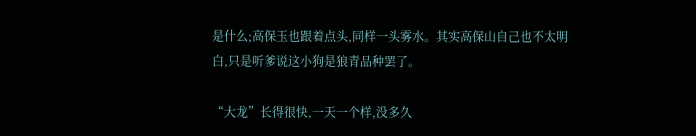是什么;高保玉也跟着点头,同样一头雾水。其实高保山自己也不太明白,只是听爹说这小狗是狼青品种罢了。

“大龙”长得很快,一天一个样,没多久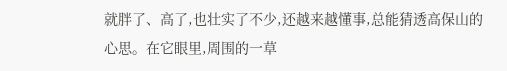就胖了、高了,也壮实了不少,还越来越懂事,总能猜透高保山的心思。在它眼里,周围的一草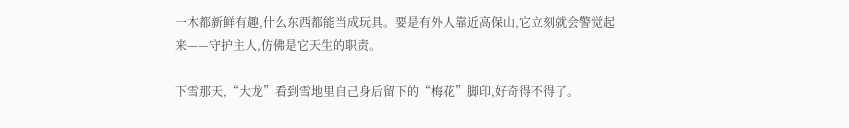一木都新鲜有趣,什么东西都能当成玩具。要是有外人靠近高保山,它立刻就会警觉起来——守护主人,仿佛是它天生的职责。

下雪那天,“大龙”看到雪地里自己身后留下的“梅花”脚印,好奇得不得了。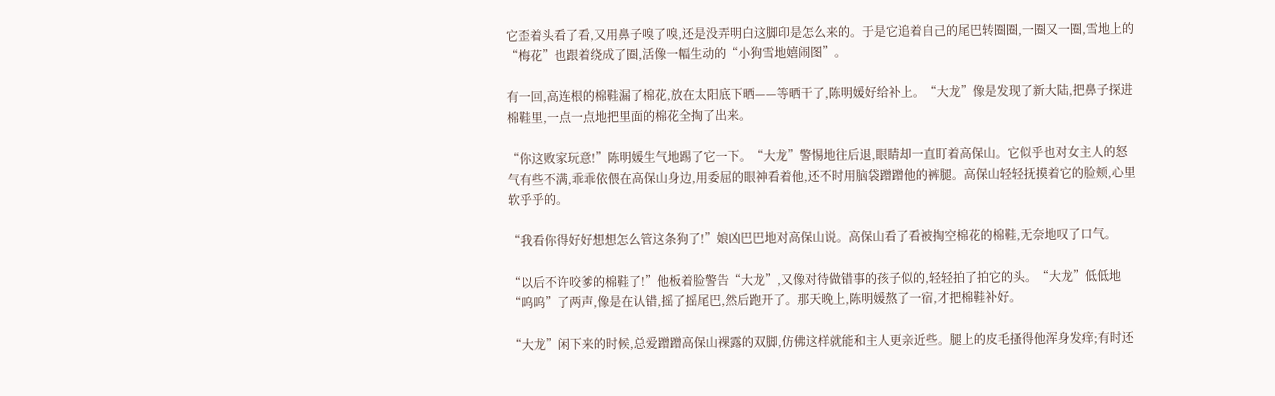它歪着头看了看,又用鼻子嗅了嗅,还是没弄明白这脚印是怎么来的。于是它追着自己的尾巴转圈圈,一圈又一圈,雪地上的“梅花”也跟着绕成了圈,活像一幅生动的“小狗雪地嬉闹图”。

有一回,高连根的棉鞋漏了棉花,放在太阳底下晒——等晒干了,陈明媛好给补上。“大龙”像是发现了新大陆,把鼻子探进棉鞋里,一点一点地把里面的棉花全掏了出来。

“你这败家玩意!”陈明媛生气地踢了它一下。“大龙”警惕地往后退,眼睛却一直盯着高保山。它似乎也对女主人的怒气有些不满,乖乖依偎在高保山身边,用委屈的眼神看着他,还不时用脑袋蹭蹭他的裤腿。高保山轻轻抚摸着它的脸颊,心里软乎乎的。

“我看你得好好想想怎么管这条狗了!”娘凶巴巴地对高保山说。高保山看了看被掏空棉花的棉鞋,无奈地叹了口气。

“以后不许咬爹的棉鞋了!”他板着脸警告“大龙”,又像对待做错事的孩子似的,轻轻拍了拍它的头。“大龙”低低地“呜呜”了两声,像是在认错,摇了摇尾巴,然后跑开了。那天晚上,陈明媛熬了一宿,才把棉鞋补好。

“大龙”闲下来的时候,总爱蹭蹭高保山裸露的双脚,仿佛这样就能和主人更亲近些。腿上的皮毛搔得他浑身发痒;有时还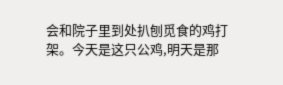会和院子里到处扒刨觅食的鸡打架。今天是这只公鸡,明天是那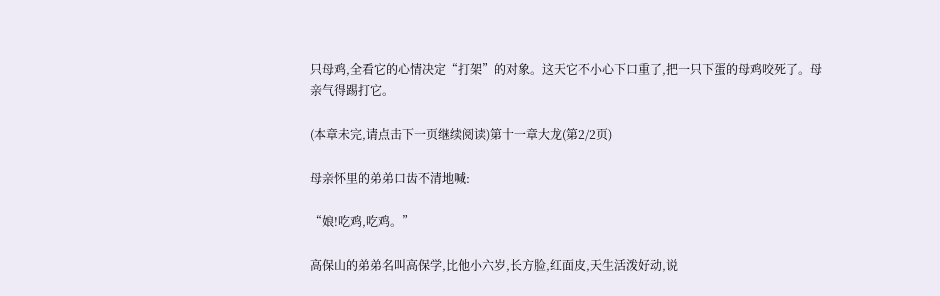只母鸡,全看它的心情决定“打架”的对象。这天它不小心下口重了,把一只下蛋的母鸡咬死了。母亲气得踢打它。

(本章未完,请点击下一页继续阅读)第十一章大龙(第2/2页)

母亲怀里的弟弟口齿不清地喊:

“娘!吃鸡,吃鸡。”

高保山的弟弟名叫高保学,比他小六岁,长方脸,红面皮,天生活泼好动,说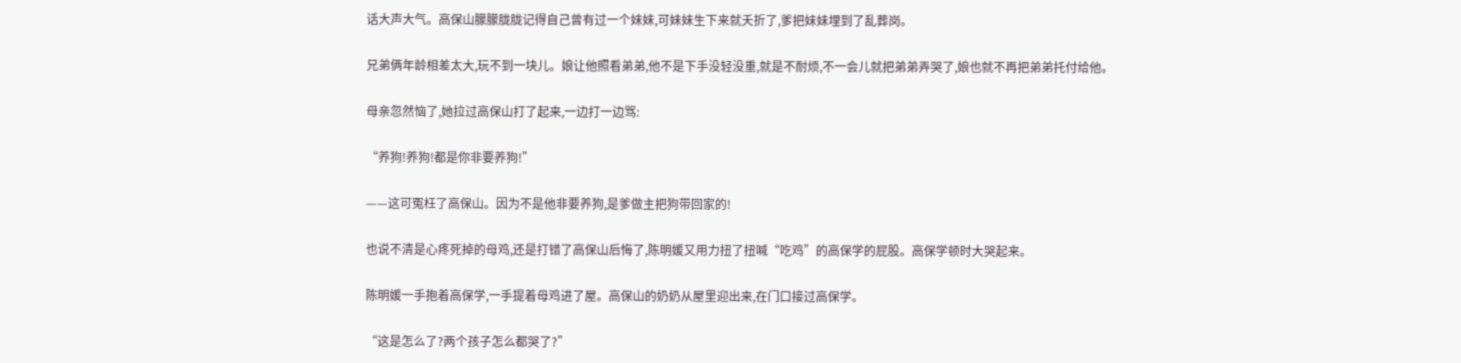话大声大气。高保山朦朦胧胧记得自己曾有过一个妹妹,可妹妹生下来就夭折了,爹把妹妹埋到了乱葬岗。

兄弟俩年龄相差太大,玩不到一块儿。娘让他照看弟弟,他不是下手没轻没重,就是不耐烦,不一会儿就把弟弟弄哭了,娘也就不再把弟弟托付给他。

母亲忽然恼了,她拉过高保山打了起来,一边打一边骂:

“养狗!养狗!都是你非要养狗!”

——这可冤枉了高保山。因为不是他非要养狗,是爹做主把狗带回家的!

也说不清是心疼死掉的母鸡,还是打错了高保山后悔了,陈明媛又用力扭了扭喊“吃鸡”的高保学的屁股。高保学顿时大哭起来。

陈明媛一手抱着高保学,一手提着母鸡进了屋。高保山的奶奶从屋里迎出来,在门口接过高保学。

“这是怎么了?两个孩子怎么都哭了?”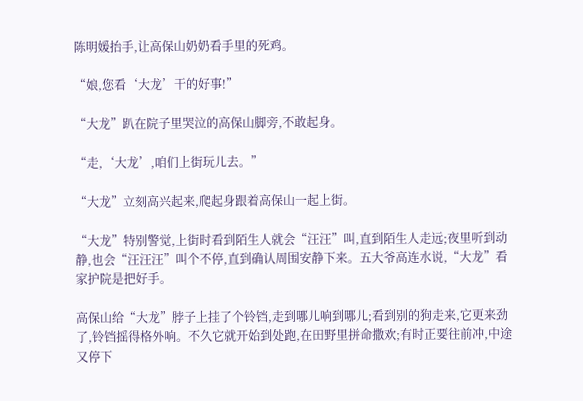陈明媛抬手,让高保山奶奶看手里的死鸡。

“娘,您看‘大龙’干的好事!”

“大龙”趴在院子里哭泣的高保山脚旁,不敢起身。

“走,‘大龙’,咱们上街玩儿去。”

“大龙”立刻高兴起来,爬起身跟着高保山一起上街。

“大龙”特别警觉,上街时看到陌生人就会“汪汪”叫,直到陌生人走远;夜里听到动静,也会“汪汪汪”叫个不停,直到确认周围安静下来。五大爷高连水说,“大龙”看家护院是把好手。

高保山给“大龙”脖子上挂了个铃铛,走到哪儿响到哪儿;看到别的狗走来,它更来劲了,铃铛摇得格外响。不久它就开始到处跑,在田野里拼命撒欢;有时正要往前冲,中途又停下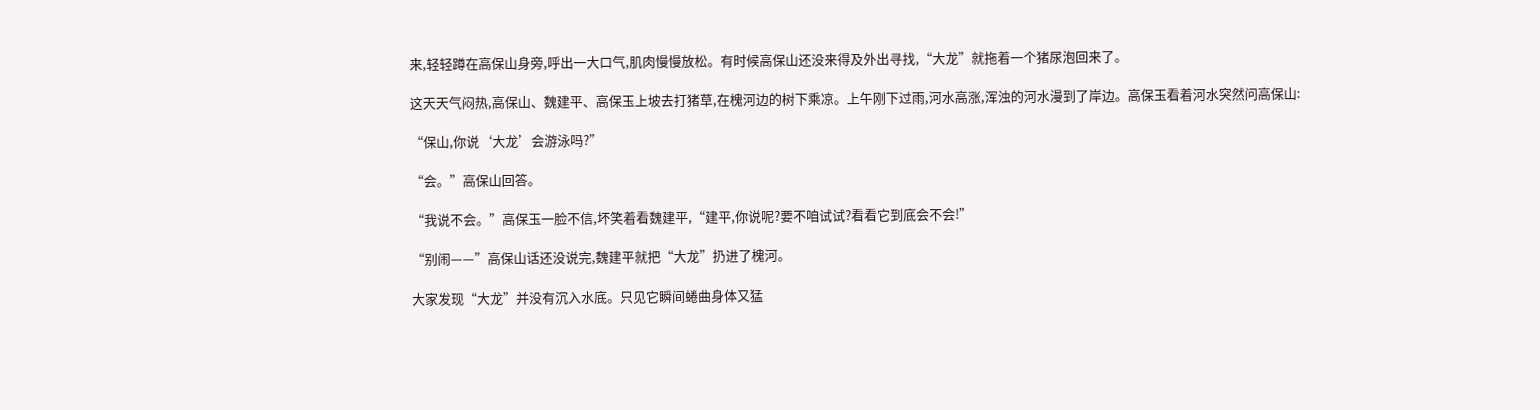来,轻轻蹲在高保山身旁,呼出一大口气,肌肉慢慢放松。有时候高保山还没来得及外出寻找,“大龙”就拖着一个猪尿泡回来了。

这天天气闷热,高保山、魏建平、高保玉上坡去打猪草,在槐河边的树下乘凉。上午刚下过雨,河水高涨,浑浊的河水漫到了岸边。高保玉看着河水突然问高保山:

“保山,你说‘大龙’会游泳吗?”

“会。”高保山回答。

“我说不会。”高保玉一脸不信,坏笑着看魏建平,“建平,你说呢?要不咱试试?看看它到底会不会!”

“别闹——”高保山话还没说完,魏建平就把“大龙”扔进了槐河。

大家发现“大龙”并没有沉入水底。只见它瞬间蜷曲身体又猛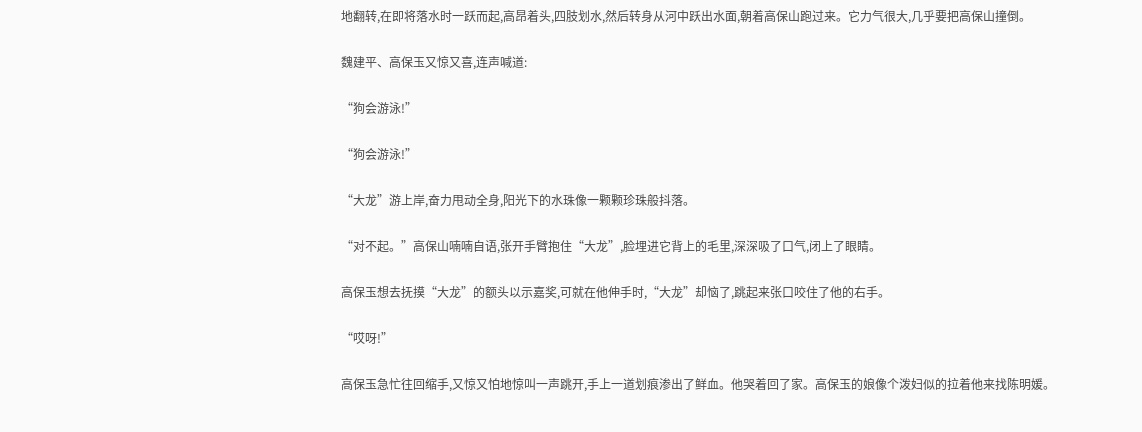地翻转,在即将落水时一跃而起,高昂着头,四肢划水,然后转身从河中跃出水面,朝着高保山跑过来。它力气很大,几乎要把高保山撞倒。

魏建平、高保玉又惊又喜,连声喊道:

“狗会游泳!”

“狗会游泳!”

“大龙”游上岸,奋力甩动全身,阳光下的水珠像一颗颗珍珠般抖落。

“对不起。”高保山喃喃自语,张开手臂抱住“大龙”,脸埋进它背上的毛里,深深吸了口气,闭上了眼睛。

高保玉想去抚摸“大龙”的额头以示嘉奖,可就在他伸手时,“大龙”却恼了,跳起来张口咬住了他的右手。

“哎呀!”

高保玉急忙往回缩手,又惊又怕地惊叫一声跳开,手上一道划痕渗出了鲜血。他哭着回了家。高保玉的娘像个泼妇似的拉着他来找陈明媛。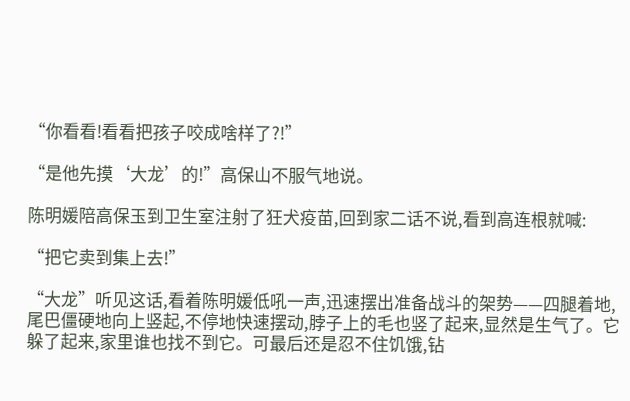“你看看!看看把孩子咬成啥样了?!”

“是他先摸‘大龙’的!”高保山不服气地说。

陈明媛陪高保玉到卫生室注射了狂犬疫苗,回到家二话不说,看到高连根就喊:

“把它卖到集上去!”

“大龙”听见这话,看着陈明媛低吼一声,迅速摆出准备战斗的架势——四腿着地,尾巴僵硬地向上竖起,不停地快速摆动,脖子上的毛也竖了起来,显然是生气了。它躲了起来,家里谁也找不到它。可最后还是忍不住饥饿,钻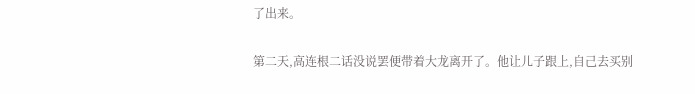了出来。

第二天,高连根二话没说罢便带着大龙离开了。他让儿子跟上,自己去买别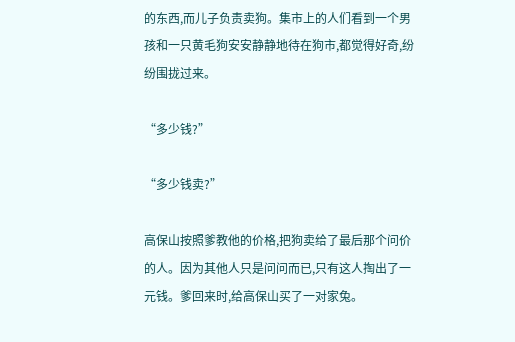的东西,而儿子负责卖狗。集市上的人们看到一个男孩和一只黄毛狗安安静静地待在狗市,都觉得好奇,纷纷围拢过来。

“多少钱?”

“多少钱卖?”

高保山按照爹教他的价格,把狗卖给了最后那个问价的人。因为其他人只是问问而已,只有这人掏出了一元钱。爹回来时,给高保山买了一对家兔。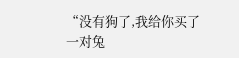“没有狗了,我给你买了一对兔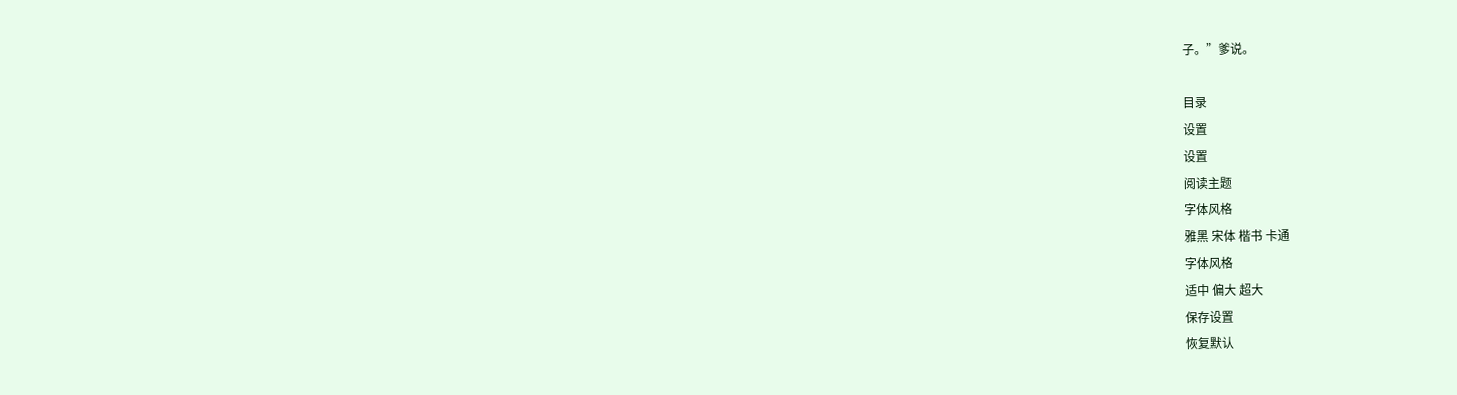子。”爹说。

目录
设置
设置
阅读主题
字体风格
雅黑 宋体 楷书 卡通
字体风格
适中 偏大 超大
保存设置
恢复默认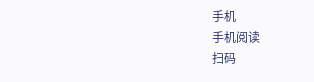手机
手机阅读
扫码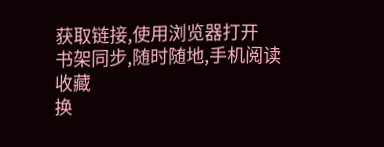获取链接,使用浏览器打开
书架同步,随时随地,手机阅读
收藏
换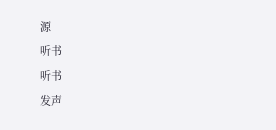源
听书
听书
发声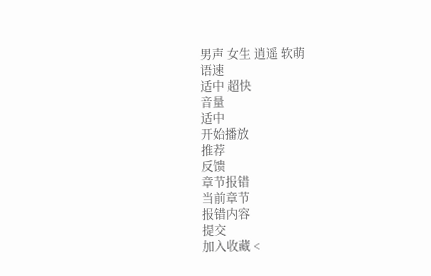男声 女生 逍遥 软萌
语速
适中 超快
音量
适中
开始播放
推荐
反馈
章节报错
当前章节
报错内容
提交
加入收藏 <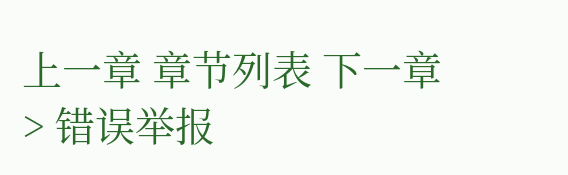上一章 章节列表 下一章 > 错误举报